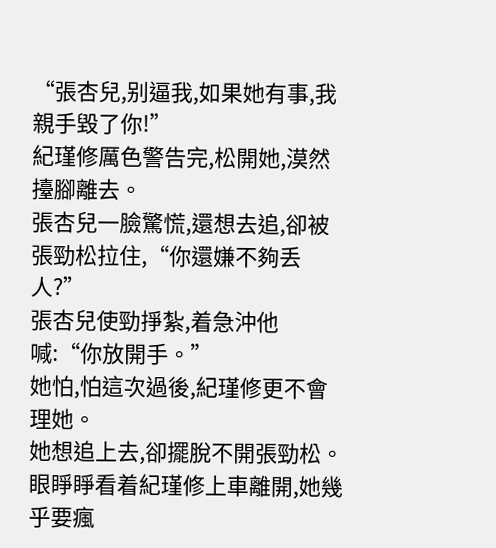“張杏兒,别逼我,如果她有事,我親手毀了你!”
紀瑾修厲色警告完,松開她,漠然擡腳離去。
張杏兒一臉驚慌,還想去追,卻被張勁松拉住,“你還嫌不夠丢人?”
張杏兒使勁掙紮,着急沖他喊:“你放開手。”
她怕,怕這次過後,紀瑾修更不會理她。
她想追上去,卻擺脫不開張勁松。
眼睜睜看着紀瑾修上車離開,她幾乎要瘋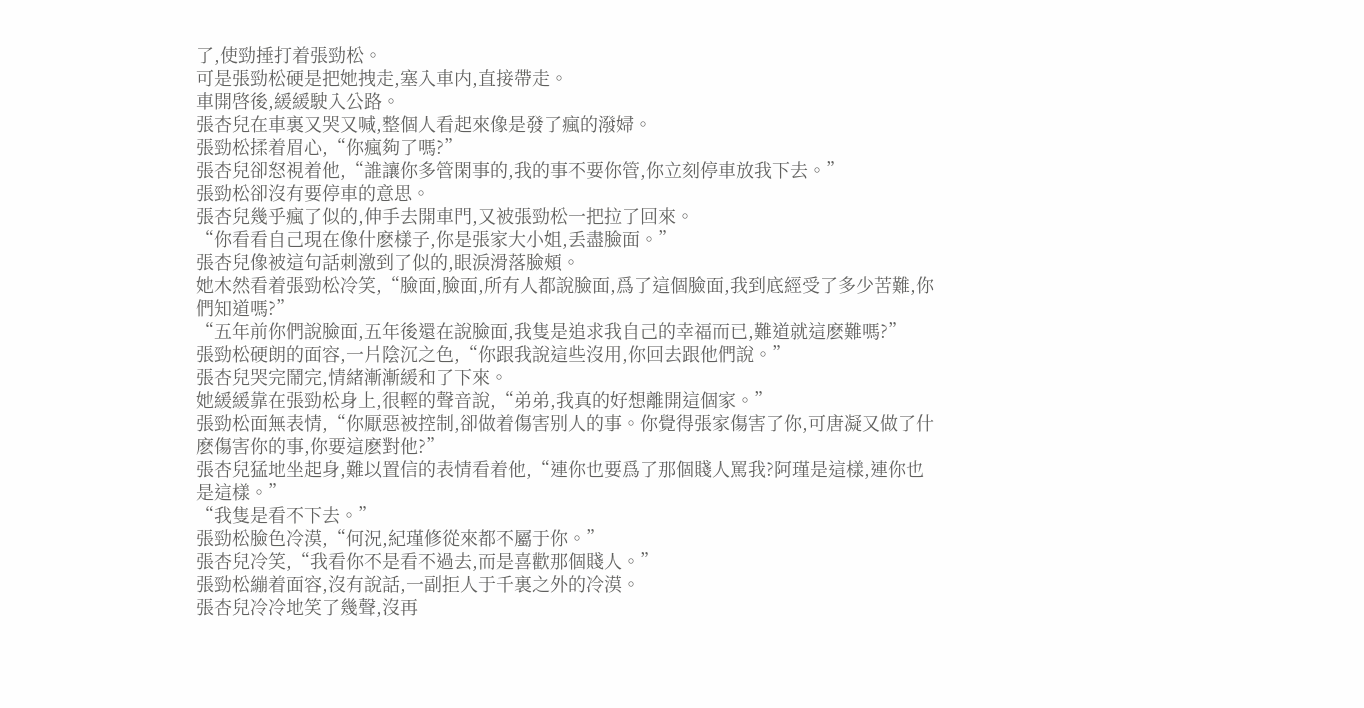了,使勁捶打着張勁松。
可是張勁松硬是把她拽走,塞入車内,直接帶走。
車開啓後,緩緩駛入公路。
張杏兒在車裏又哭又喊,整個人看起來像是發了瘋的潑婦。
張勁松揉着眉心,“你瘋夠了嗎?”
張杏兒卻怒視着他,“誰讓你多管閑事的,我的事不要你管,你立刻停車放我下去。”
張勁松卻沒有要停車的意思。
張杏兒幾乎瘋了似的,伸手去開車門,又被張勁松一把拉了回來。
“你看看自己現在像什麽樣子,你是張家大小姐,丢盡臉面。”
張杏兒像被這句話刺激到了似的,眼淚滑落臉頰。
她木然看着張勁松冷笑,“臉面,臉面,所有人都說臉面,爲了這個臉面,我到底經受了多少苦難,你們知道嗎?”
“五年前你們說臉面,五年後還在說臉面,我隻是追求我自己的幸福而已,難道就這麽難嗎?”
張勁松硬朗的面容,一片陰沉之色,“你跟我說這些沒用,你回去跟他們說。”
張杏兒哭完鬧完,情緒漸漸緩和了下來。
她緩緩靠在張勁松身上,很輕的聲音說,“弟弟,我真的好想離開這個家。”
張勁松面無表情,“你厭惡被控制,卻做着傷害别人的事。你覺得張家傷害了你,可唐凝又做了什麽傷害你的事,你要這麽對他?”
張杏兒猛地坐起身,難以置信的表情看着他,“連你也要爲了那個賤人罵我?阿瑾是這樣,連你也是這樣。”
“我隻是看不下去。”
張勁松臉色冷漠,“何況,紀瑾修從來都不屬于你。”
張杏兒冷笑,“我看你不是看不過去,而是喜歡那個賤人。”
張勁松繃着面容,沒有說話,一副拒人于千裏之外的冷漠。
張杏兒冷冷地笑了幾聲,沒再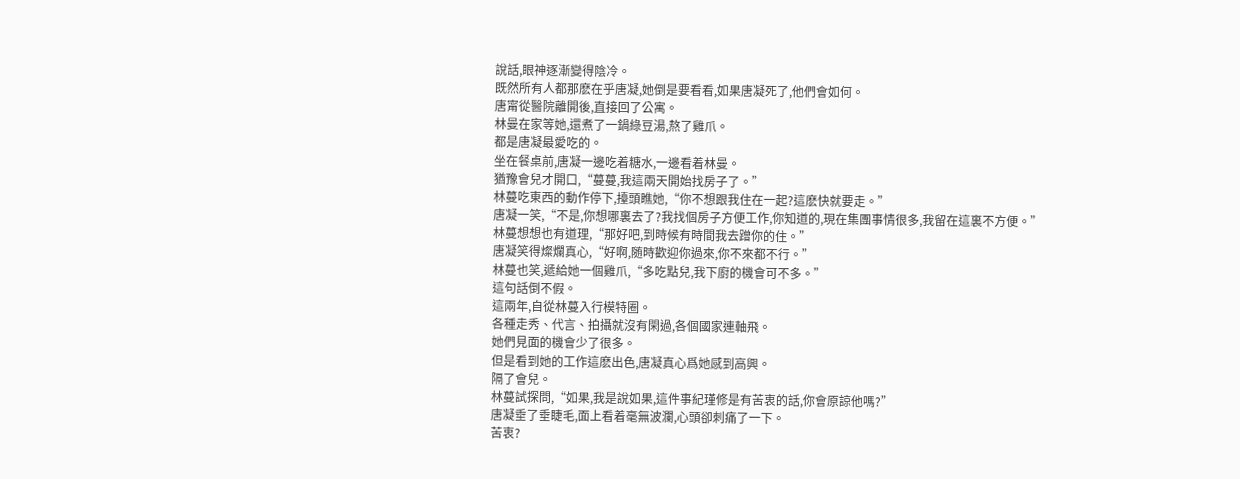說話,眼神逐漸變得陰冷。
既然所有人都那麽在乎唐凝,她倒是要看看,如果唐凝死了,他們會如何。
唐甯從醫院離開後,直接回了公寓。
林曼在家等她,還煮了一鍋綠豆湯,熬了雞爪。
都是唐凝最愛吃的。
坐在餐桌前,唐凝一邊吃着糖水,一邊看着林曼。
猶豫會兒才開口,“蔓蔓,我這兩天開始找房子了。”
林蔓吃東西的動作停下,擡頭瞧她,“你不想跟我住在一起?這麽快就要走。”
唐凝一笑,“不是,你想哪裏去了?我找個房子方便工作,你知道的,現在集團事情很多,我留在這裏不方便。”
林蔓想想也有道理,“那好吧,到時候有時間我去蹭你的住。”
唐凝笑得燦爛真心,“好啊,随時歡迎你過來,你不來都不行。”
林蔓也笑,遞給她一個雞爪,“多吃點兒,我下廚的機會可不多。”
這句話倒不假。
這兩年,自從林蔓入行模特圈。
各種走秀、代言、拍攝就沒有閑過,各個國家連軸飛。
她們見面的機會少了很多。
但是看到她的工作這麽出色,唐凝真心爲她感到高興。
隔了會兒。
林蔓試探問,“如果,我是說如果,這件事紀瑾修是有苦衷的話,你會原諒他嗎?”
唐凝垂了垂睫毛,面上看着毫無波瀾,心頭卻刺痛了一下。
苦衷?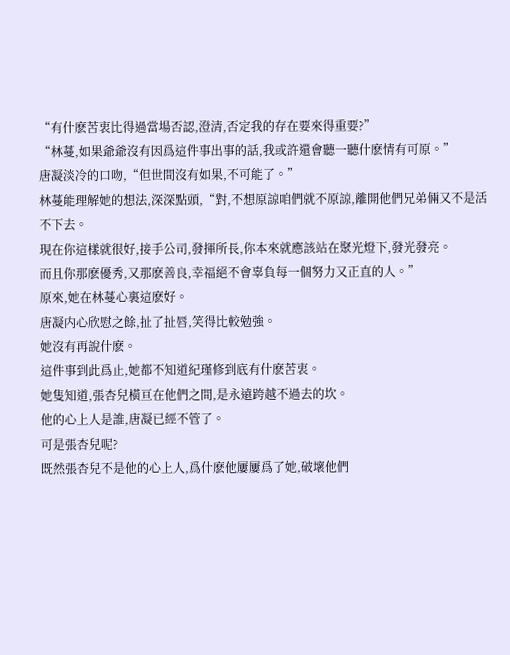“有什麽苦衷比得過當場否認,澄清,否定我的存在要來得重要?”
“林蔓,如果爺爺沒有因爲這件事出事的話,我或許還會聽一聽什麽情有可原。”
唐凝淡冷的口吻,“但世間沒有如果,不可能了。”
林蔓能理解她的想法,深深點頭,“對,不想原諒咱們就不原諒,離開他們兄弟倆又不是活不下去。
現在你這樣就很好,接手公司,發揮所長,你本來就應該站在聚光燈下,發光發亮。
而且你那麽優秀,又那麽善良,幸福絕不會辜負每一個努力又正直的人。”
原來,她在林蔓心裏這麽好。
唐凝内心欣慰之餘,扯了扯唇,笑得比較勉強。
她沒有再說什麽。
這件事到此爲止,她都不知道紀瑾修到底有什麽苦衷。
她隻知道,張杏兒橫亘在他們之間,是永遠跨越不過去的坎。
他的心上人是誰,唐凝已經不管了。
可是張杏兒呢?
既然張杏兒不是他的心上人,爲什麽他屢屢爲了她,破壞他們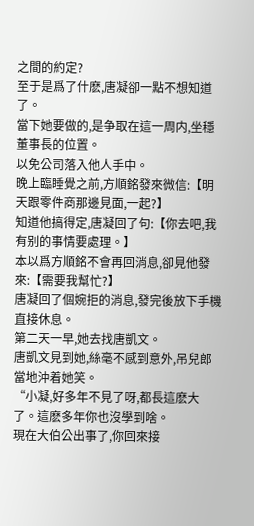之間的約定?
至于是爲了什麽,唐凝卻一點不想知道了。
當下她要做的,是争取在這一周内,坐穩董事長的位置。
以免公司落入他人手中。
晚上臨睡覺之前,方順銘發來微信:【明天跟零件商那邊見面,一起?】
知道他搞得定,唐凝回了句:【你去吧,我有别的事情要處理。】
本以爲方順銘不會再回消息,卻見他發來:【需要我幫忙?】
唐凝回了個婉拒的消息,發完後放下手機直接休息。
第二天一早,她去找唐凱文。
唐凱文見到她,絲毫不感到意外,吊兒郎當地沖着她笑。
“小凝,好多年不見了呀,都長這麽大了。這麽多年你也沒學到啥。
現在大伯公出事了,你回來接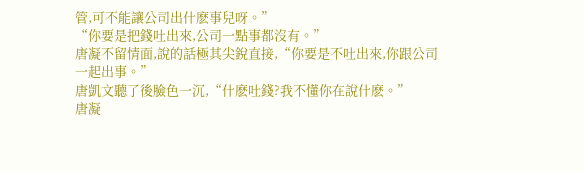管,可不能讓公司出什麽事兒呀。”
“你要是把錢吐出來,公司一點事都沒有。”
唐凝不留情面,說的話極其尖銳直接,“你要是不吐出來,你跟公司一起出事。”
唐凱文聽了後臉色一沉,“什麽吐錢?我不懂你在說什麽。”
唐凝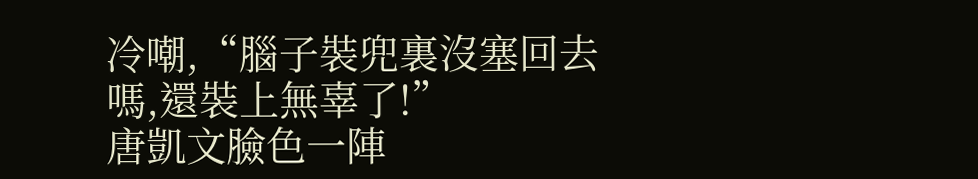冷嘲,“腦子裝兜裏沒塞回去嗎,還裝上無辜了!”
唐凱文臉色一陣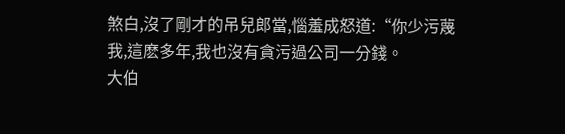煞白,沒了剛才的吊兒郎當,惱羞成怒道:“你少污蔑我,這麽多年,我也沒有貪污過公司一分錢。
大伯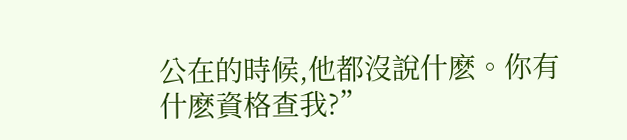公在的時候,他都沒說什麽。你有什麽資格查我?”